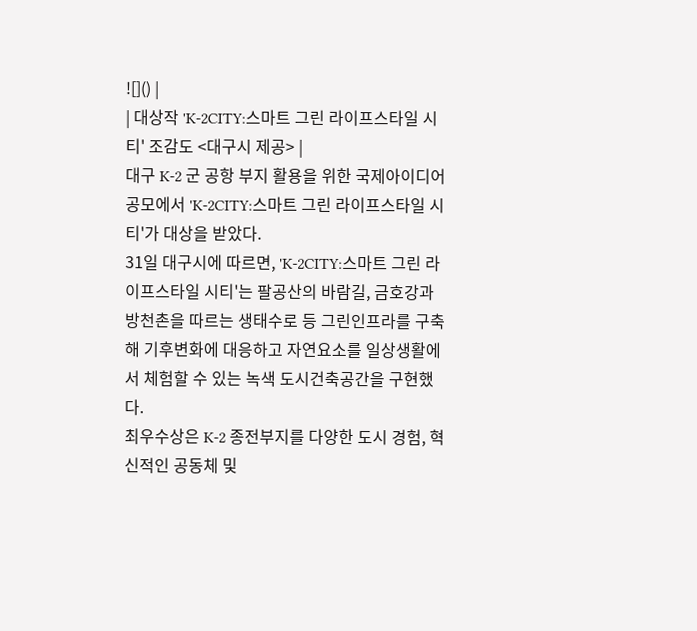![]() |
| 대상작 'K-2CITY:스마트 그린 라이프스타일 시티' 조감도 <대구시 제공> |
대구 K-2 군 공항 부지 활용을 위한 국제아이디어 공모에서 'K-2CITY:스마트 그린 라이프스타일 시티'가 대상을 받았다.
31일 대구시에 따르면, 'K-2CITY:스마트 그린 라이프스타일 시티'는 팔공산의 바람길, 금호강과 방천촌을 따르는 생태수로 등 그린인프라를 구축해 기후변화에 대응하고 자연요소를 일상생활에서 체험할 수 있는 녹색 도시건축공간을 구현했다.
최우수상은 K-2 종전부지를 다양한 도시 경험, 혁신적인 공동체 및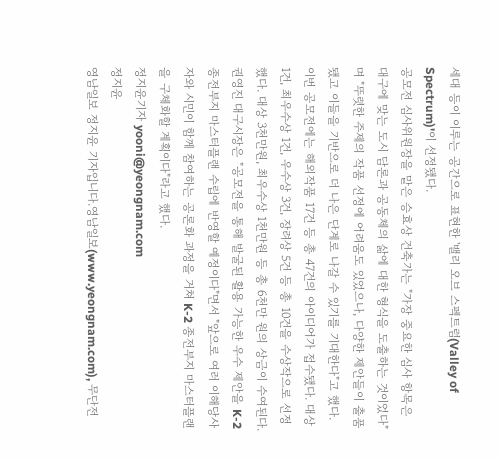세대 등이 이루는 공간으로 표현한 '밸리 오브 스펙트럼(Valley of Spectrum)'이 선정됐다.
공모전 심사위원장을 맡은 승효상 건축가는 "가장 중요한 심사 항목은 대구에 맞는 도시 담론과 공동체의 삶에 대한 형식을 도출하는 것이었다"며 "뚜렷한 주제의 작품 선정에 어려움도 있었으나, 다양한 제안들이 출품됐고 이들을 기반으로 더 나은 단계로 나갈 수 있기를 기대한다"고 했다.
이번 공모전에는 해외작품 17건 등 총 47건의 아이디어가 접수됐다. 대상 1건, 최우수상 1건, 우수상 3건, 장려상 5건 등 총 10건을 수상작으로 선정했다. 대상 3천만원, 최우수상 1천만원 등 총 6천만 원의 상금이 수여된다.
권영진 대구시장은 "공모전을 통해 발굴된 활용 가능한 우수 제안을 K-2 종전부지 마스터플랜 수립에 반영할 예정이다"면서 "앞으로 여러 이해당사자와 시민이 함께 참여하는 공론화 과정을 거쳐 K-2 종전부지 마스터플랜을 구체화할 계획이다"라고 했다.
정지윤기자 yooni@yeongnam.com
정지윤
영남일보 정지윤 기자입니다.영남일보(www.yeongnam.com), 무단전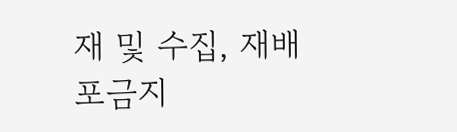재 및 수집, 재배포금지